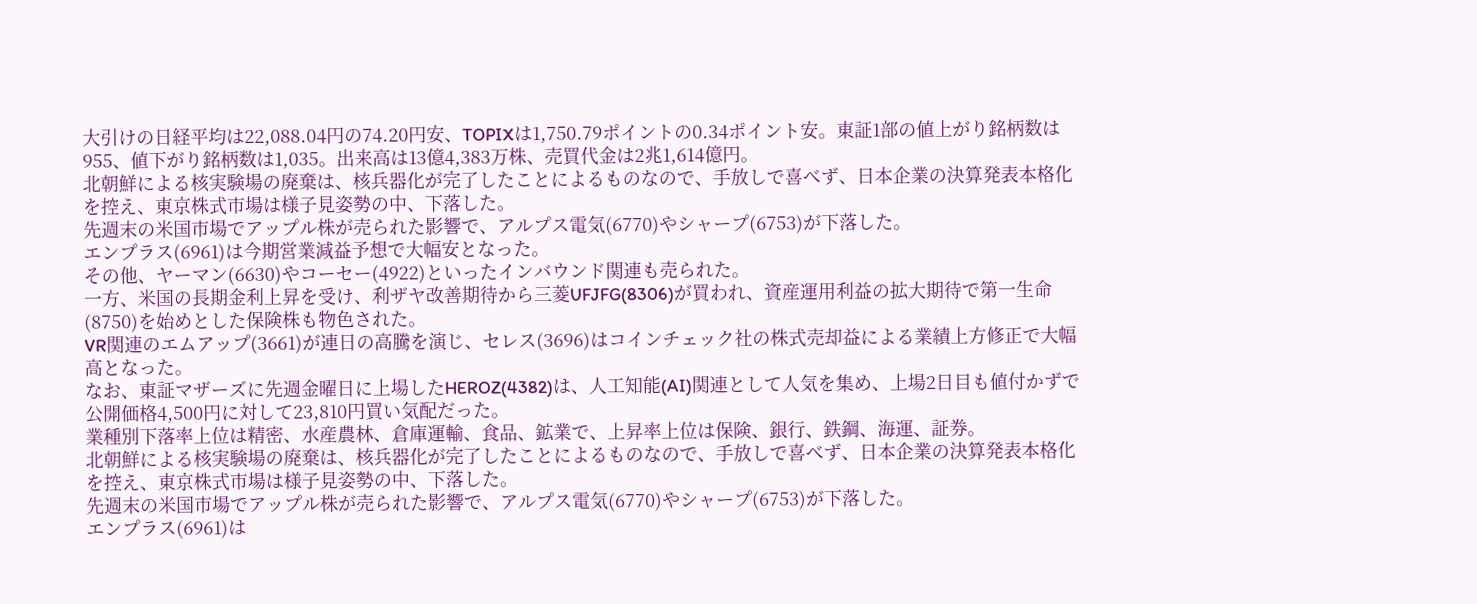大引けの日経平均は22,088.04円の74.20円安、TOPIXは1,750.79ポイントの0.34ポイント安。東証1部の値上がり銘柄数は955、値下がり銘柄数は1,035。出来高は13億4,383万株、売買代金は2兆1,614億円。
北朝鮮による核実験場の廃棄は、核兵器化が完了したことによるものなので、手放しで喜べず、日本企業の決算発表本格化を控え、東京株式市場は様子見姿勢の中、下落した。
先週末の米国市場でアップル株が売られた影響で、アルプス電気(6770)やシャープ(6753)が下落した。
エンプラス(6961)は今期営業減益予想で大幅安となった。
その他、ヤーマン(6630)やコーセー(4922)といったインバウンド関連も売られた。
一方、米国の長期金利上昇を受け、利ザヤ改善期待から三菱UFJFG(8306)が買われ、資産運用利益の拡大期待で第一生命(8750)を始めとした保険株も物色された。
VR関連のエムアップ(3661)が連日の高騰を演じ、セレス(3696)はコインチェック社の株式売却益による業績上方修正で大幅高となった。
なお、東証マザーズに先週金曜日に上場したHEROZ(4382)は、人工知能(AI)関連として人気を集め、上場2日目も値付かずで公開価格4,500円に対して23,810円買い気配だった。
業種別下落率上位は精密、水産農林、倉庫運輸、食品、鉱業で、上昇率上位は保険、銀行、鉄鋼、海運、証券。
北朝鮮による核実験場の廃棄は、核兵器化が完了したことによるものなので、手放しで喜べず、日本企業の決算発表本格化を控え、東京株式市場は様子見姿勢の中、下落した。
先週末の米国市場でアップル株が売られた影響で、アルプス電気(6770)やシャープ(6753)が下落した。
エンプラス(6961)は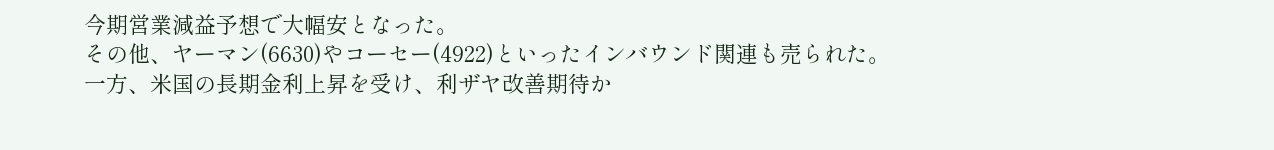今期営業減益予想で大幅安となった。
その他、ヤーマン(6630)やコーセー(4922)といったインバウンド関連も売られた。
一方、米国の長期金利上昇を受け、利ザヤ改善期待か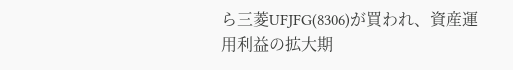ら三菱UFJFG(8306)が買われ、資産運用利益の拡大期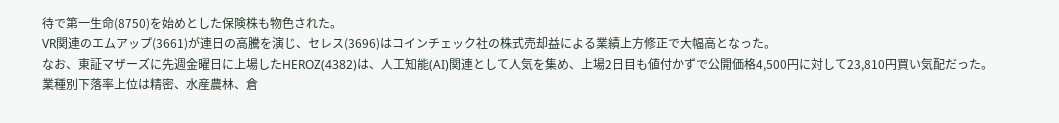待で第一生命(8750)を始めとした保険株も物色された。
VR関連のエムアップ(3661)が連日の高騰を演じ、セレス(3696)はコインチェック社の株式売却益による業績上方修正で大幅高となった。
なお、東証マザーズに先週金曜日に上場したHEROZ(4382)は、人工知能(AI)関連として人気を集め、上場2日目も値付かずで公開価格4,500円に対して23,810円買い気配だった。
業種別下落率上位は精密、水産農林、倉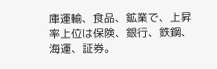庫運輸、食品、鉱業で、上昇率上位は保険、銀行、鉄鋼、海運、証券。